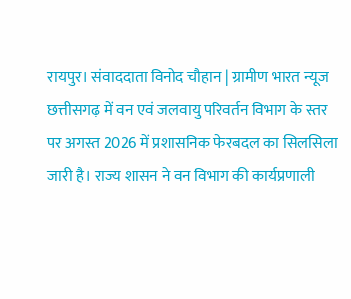रायपुर। संवाददाता विनोद चौहान | ग्रामीण भारत न्यूज
छत्तीसगढ़ में वन एवं जलवायु परिवर्तन विभाग के स्तर पर अगस्त 2026 में प्रशासनिक फेरबदल का सिलसिला जारी है। राज्य शासन ने वन विभाग की कार्यप्रणाली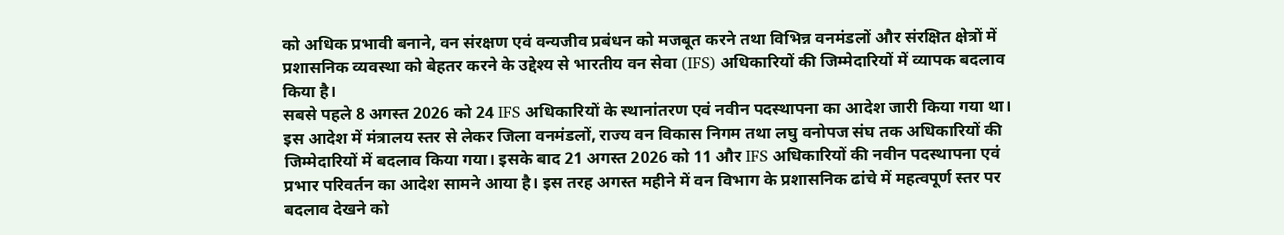को अधिक प्रभावी बनाने, वन संरक्षण एवं वन्यजीव प्रबंधन को मजबूत करने तथा विभिन्न वनमंडलों और संरक्षित क्षेत्रों में प्रशासनिक व्यवस्था को बेहतर करने के उद्देश्य से भारतीय वन सेवा (IFS) अधिकारियों की जिम्मेदारियों में व्यापक बदलाव किया है।
सबसे पहले 8 अगस्त 2026 को 24 IFS अधिकारियों के स्थानांतरण एवं नवीन पदस्थापना का आदेश जारी किया गया था। इस आदेश में मंत्रालय स्तर से लेकर जिला वनमंडलों, राज्य वन विकास निगम तथा लघु वनोपज संघ तक अधिकारियों की जिम्मेदारियों में बदलाव किया गया। इसके बाद 21 अगस्त 2026 को 11 और IFS अधिकारियों की नवीन पदस्थापना एवं प्रभार परिवर्तन का आदेश सामने आया है। इस तरह अगस्त महीने में वन विभाग के प्रशासनिक ढांचे में महत्वपूर्ण स्तर पर बदलाव देखने को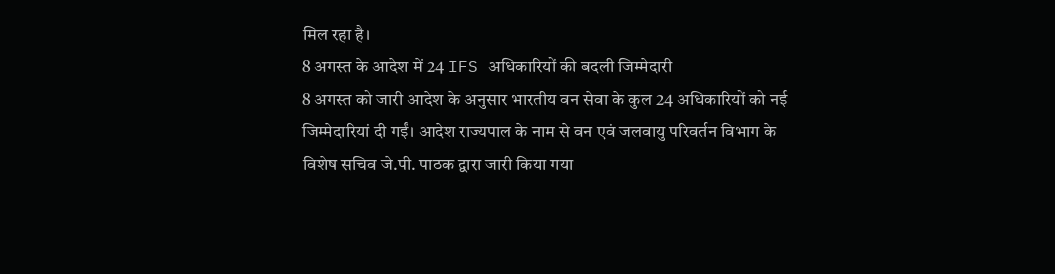मिल रहा है।
8 अगस्त के आदेश में 24 IFS अधिकारियों की बदली जिम्मेदारी
8 अगस्त को जारी आदेश के अनुसार भारतीय वन सेवा के कुल 24 अधिकारियों को नई जिम्मेदारियां दी गईं। आदेश राज्यपाल के नाम से वन एवं जलवायु परिवर्तन विभाग के विशेष सचिव जे.पी. पाठक द्वारा जारी किया गया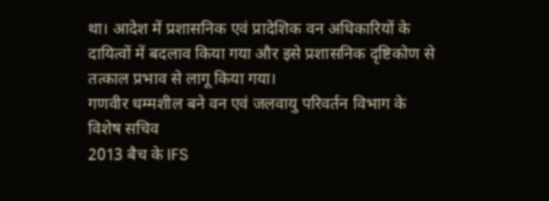था। आदेश में प्रशासनिक एवं प्रादेशिक वन अधिकारियों के दायित्वों में बदलाव किया गया और इसे प्रशासनिक दृष्टिकोण से तत्काल प्रभाव से लागू किया गया।
गणवीर धम्मशील बने वन एवं जलवायु परिवर्तन विभाग के विशेष सचिव
2013 बैच के IFS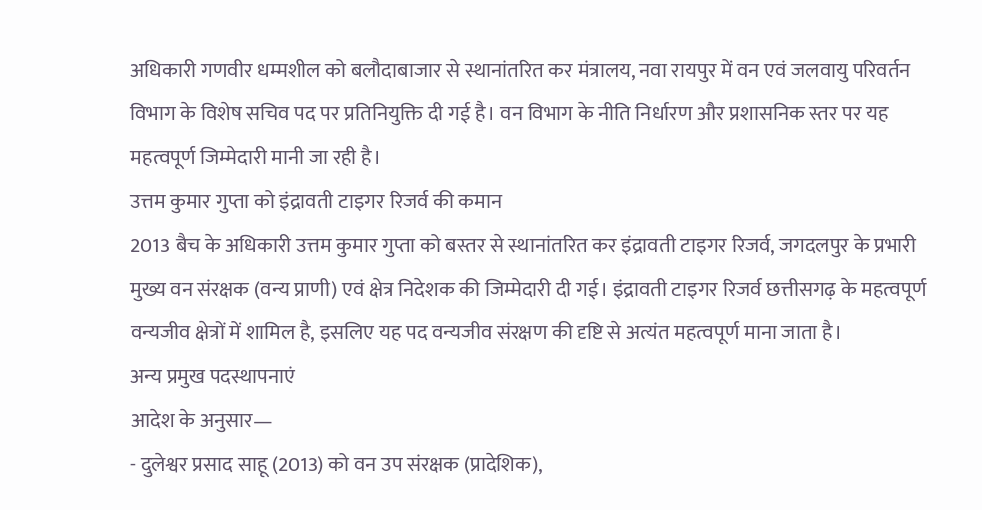अधिकारी गणवीर धम्मशील को बलौदाबाजार से स्थानांतरित कर मंत्रालय, नवा रायपुर में वन एवं जलवायु परिवर्तन विभाग के विशेष सचिव पद पर प्रतिनियुक्ति दी गई है। वन विभाग के नीति निर्धारण और प्रशासनिक स्तर पर यह महत्वपूर्ण जिम्मेदारी मानी जा रही है।
उत्तम कुमार गुप्ता को इंद्रावती टाइगर रिजर्व की कमान
2013 बैच के अधिकारी उत्तम कुमार गुप्ता को बस्तर से स्थानांतरित कर इंद्रावती टाइगर रिजर्व, जगदलपुर के प्रभारी मुख्य वन संरक्षक (वन्य प्राणी) एवं क्षेत्र निदेशक की जिम्मेदारी दी गई। इंद्रावती टाइगर रिजर्व छत्तीसगढ़ के महत्वपूर्ण वन्यजीव क्षेत्रों में शामिल है, इसलिए यह पद वन्यजीव संरक्षण की दृष्टि से अत्यंत महत्वपूर्ण माना जाता है।
अन्य प्रमुख पदस्थापनाएं
आदेश के अनुसार—
- दुलेश्वर प्रसाद साहू (2013) को वन उप संरक्षक (प्रादेशिक),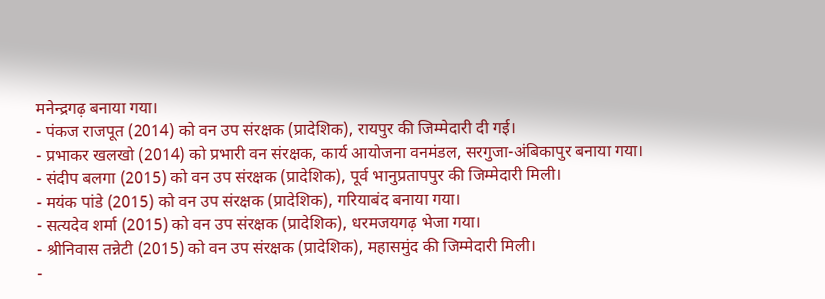मनेन्द्रगढ़ बनाया गया।
- पंकज राजपूत (2014) को वन उप संरक्षक (प्रादेशिक), रायपुर की जिम्मेदारी दी गई।
- प्रभाकर खलखो (2014) को प्रभारी वन संरक्षक, कार्य आयोजना वनमंडल, सरगुजा-अंबिकापुर बनाया गया।
- संदीप बलगा (2015) को वन उप संरक्षक (प्रादेशिक), पूर्व भानुप्रतापपुर की जिम्मेदारी मिली।
- मयंक पांडे (2015) को वन उप संरक्षक (प्रादेशिक), गरियाबंद बनाया गया।
- सत्यदेव शर्मा (2015) को वन उप संरक्षक (प्रादेशिक), धरमजयगढ़ भेजा गया।
- श्रीनिवास तन्नेटी (2015) को वन उप संरक्षक (प्रादेशिक), महासमुंद की जिम्मेदारी मिली।
-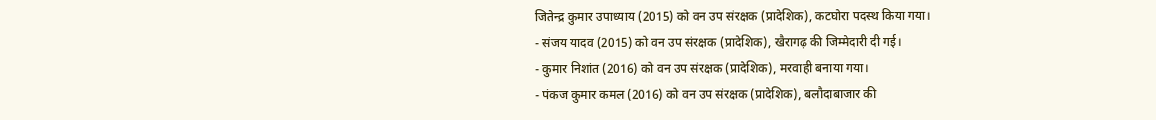जितेन्द्र कुमार उपाध्याय (2015) को वन उप संरक्षक (प्रादेशिक), कटघोरा पदस्थ किया गया।
- संजय यादव (2015) को वन उप संरक्षक (प्रादेशिक), खैरागढ़ की जिम्मेदारी दी गई।
- कुमार निशांत (2016) को वन उप संरक्षक (प्रादेशिक), मरवाही बनाया गया।
- पंकज कुमार कमल (2016) को वन उप संरक्षक (प्रादेशिक), बलौदाबाजार की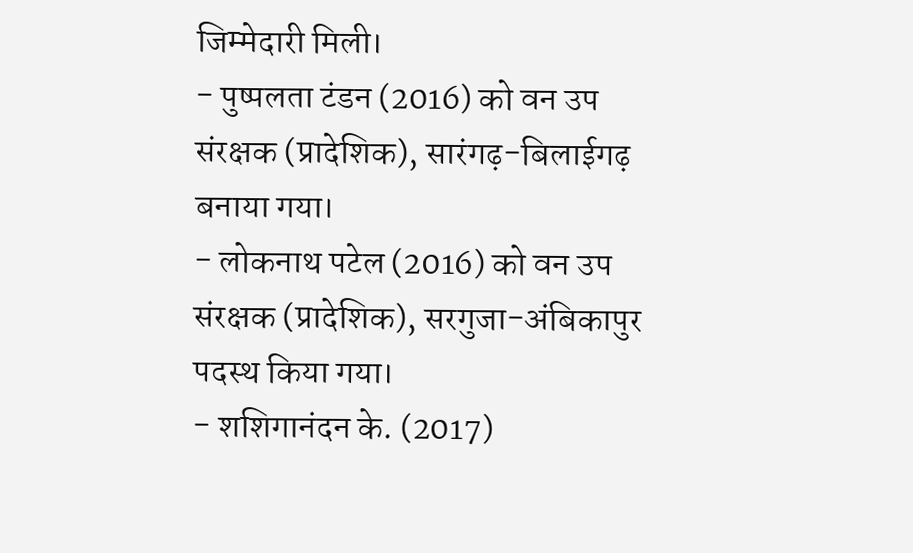जिम्मेदारी मिली।
- पुष्पलता टंडन (2016) को वन उप संरक्षक (प्रादेशिक), सारंगढ़-बिलाईगढ़ बनाया गया।
- लोकनाथ पटेल (2016) को वन उप संरक्षक (प्रादेशिक), सरगुजा-अंबिकापुर पदस्थ किया गया।
- शशिगानंदन के. (2017)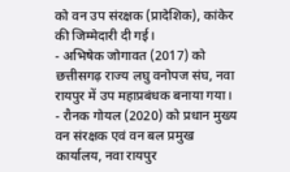को वन उप संरक्षक (प्रादेशिक), कांकेर की जिम्मेदारी दी गई।
- अभिषेक जोगावत (2017) को छत्तीसगढ़ राज्य लघु वनोपज संघ, नवा रायपुर में उप महाप्रबंधक बनाया गया।
- रौनक गोयल (2020) को प्रधान मुख्य वन संरक्षक एवं वन बल प्रमुख कार्यालय, नवा रायपुर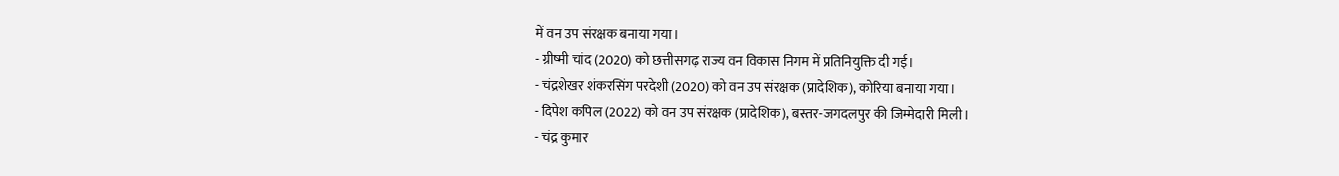में वन उप संरक्षक बनाया गया।
- ग्रीष्मी चांद (2020) को छत्तीसगढ़ राज्य वन विकास निगम में प्रतिनियुक्ति दी गई।
- चंद्रशेखर शंकरसिंग परदेशी (2020) को वन उप संरक्षक (प्रादेशिक), कोरिया बनाया गया।
- दिपेश कपिल (2022) को वन उप संरक्षक (प्रादेशिक), बस्तर-जगदलपुर की जिम्मेदारी मिली।
- चंद्र कुमार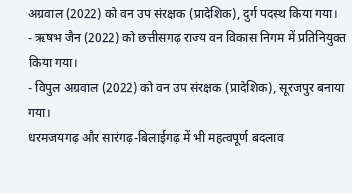अग्रवाल (2022) को वन उप संरक्षक (प्रादेशिक), दुर्ग पदस्थ किया गया।
- ऋषभ जैन (2022) को छत्तीसगढ़ राज्य वन विकास निगम में प्रतिनियुक्त किया गया।
- विपुल अग्रवाल (2022) को वन उप संरक्षक (प्रादेशिक), सूरजपुर बनाया गया।
धरमजयगढ़ और सारंगढ़-बिलाईगढ़ में भी महत्वपूर्ण बदलाव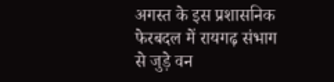अगस्त के इस प्रशासनिक फेरबदल में रायगढ़ संभाग से जुड़े वन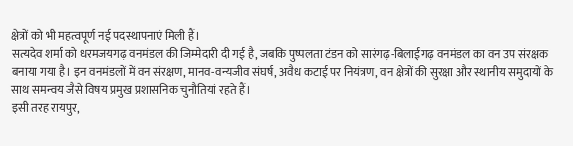क्षेत्रों को भी महत्वपूर्ण नई पदस्थापनाएं मिली हैं।
सत्यदेव शर्मा को धरमजयगढ़ वनमंडल की जिम्मेदारी दी गई है, जबकि पुष्पलता टंडन को सारंगढ़-बिलाईगढ़ वनमंडल का वन उप संरक्षक बनाया गया है। इन वनमंडलों में वन संरक्षण, मानव-वन्यजीव संघर्ष, अवैध कटाई पर नियंत्रण, वन क्षेत्रों की सुरक्षा और स्थानीय समुदायों के साथ समन्वय जैसे विषय प्रमुख प्रशासनिक चुनौतियां रहते हैं।
इसी तरह रायपुर,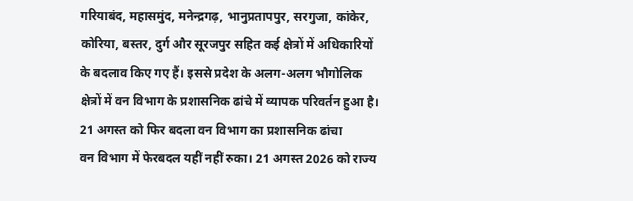गरियाबंद, महासमुंद, मनेन्द्रगढ़, भानुप्रतापपुर, सरगुजा, कांकेर, कोरिया, बस्तर, दुर्ग और सूरजपुर सहित कई क्षेत्रों में अधिकारियों के बदलाव किए गए हैं। इससे प्रदेश के अलग-अलग भौगोलिक क्षेत्रों में वन विभाग के प्रशासनिक ढांचे में व्यापक परिवर्तन हुआ है।
21 अगस्त को फिर बदला वन विभाग का प्रशासनिक ढांचा
वन विभाग में फेरबदल यहीं नहीं रुका। 21 अगस्त 2026 को राज्य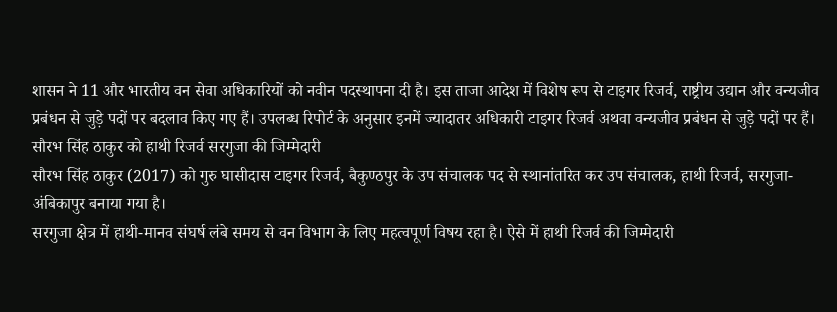शासन ने 11 और भारतीय वन सेवा अधिकारियों को नवीन पदस्थापना दी है। इस ताजा आदेश में विशेष रूप से टाइगर रिजर्व, राष्ट्रीय उद्यान और वन्यजीव प्रबंधन से जुड़े पदों पर बदलाव किए गए हैं। उपलब्ध रिपोर्ट के अनुसार इनमें ज्यादातर अधिकारी टाइगर रिजर्व अथवा वन्यजीव प्रबंधन से जुड़े पदों पर हैं।
सौरभ सिंह ठाकुर को हाथी रिजर्व सरगुजा की जिम्मेदारी
सौरभ सिंह ठाकुर (2017) को गुरु घासीदास टाइगर रिजर्व, बैकुण्ठपुर के उप संचालक पद से स्थानांतरित कर उप संचालक, हाथी रिजर्व, सरगुजा-अंबिकापुर बनाया गया है।
सरगुजा क्षेत्र में हाथी-मानव संघर्ष लंबे समय से वन विभाग के लिए महत्वपूर्ण विषय रहा है। ऐसे में हाथी रिजर्व की जिम्मेदारी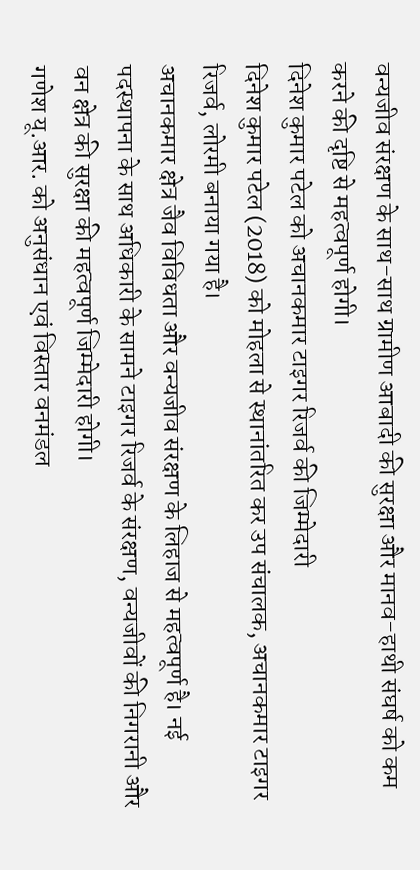वन्यजीव संरक्षण के साथ-साथ ग्रामीण आबादी की सुरक्षा और मानव-हाथी संघर्ष को कम करने की दृष्टि से महत्वपूर्ण होगी।
दिनेश कुमार पटेल को अचानकमार टाइगर रिजर्व की जिम्मेदारी
दिनेश कुमार पटेल (2018) को मोहला से स्थानांतरित कर उप संचालक, अचानकमार टाइगर रिजर्व, लोरमी बनाया गया है।
अचानकमार क्षेत्र जैव विविधता और वन्यजीव संरक्षण के लिहाज से महत्वपूर्ण है। नई पदस्थापना के साथ अधिकारी के सामने टाइगर रिजर्व के संरक्षण, वन्यजीवों की निगरानी और वन क्षेत्र की सुरक्षा की महत्वपूर्ण जिम्मेदारी होगी।
गणेश यू.आर. को अनुसंधान एवं विस्तार वनमंडल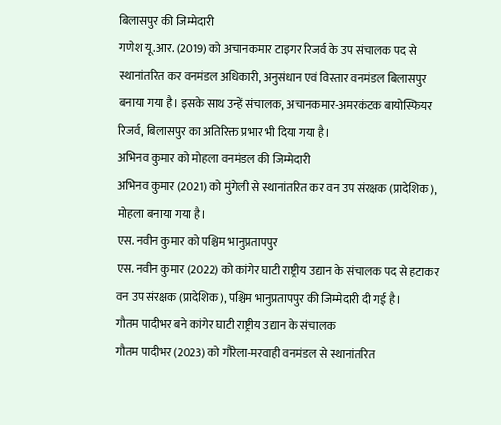बिलासपुर की जिम्मेदारी
गणेश यू.आर. (2019) को अचानकमार टाइगर रिजर्व के उप संचालक पद से स्थानांतरित कर वनमंडल अधिकारी, अनुसंधान एवं विस्तार वनमंडल बिलासपुर बनाया गया है। इसके साथ उन्हें संचालक, अचानकमार-अमरकंटक बायोस्फियर रिजर्व, बिलासपुर का अतिरिक्त प्रभार भी दिया गया है।
अभिनव कुमार को मोहला वनमंडल की जिम्मेदारी
अभिनव कुमार (2021) को मुंगेली से स्थानांतरित कर वन उप संरक्षक (प्रादेशिक), मोहला बनाया गया है।
एस. नवीन कुमार को पश्चिम भानुप्रतापपुर
एस. नवीन कुमार (2022) को कांगेर घाटी राष्ट्रीय उद्यान के संचालक पद से हटाकर वन उप संरक्षक (प्रादेशिक), पश्चिम भानुप्रतापपुर की जिम्मेदारी दी गई है।
गौतम पादीभर बने कांगेर घाटी राष्ट्रीय उद्यान के संचालक
गौतम पादीभर (2023) को गौरेला-मरवाही वनमंडल से स्थानांतरित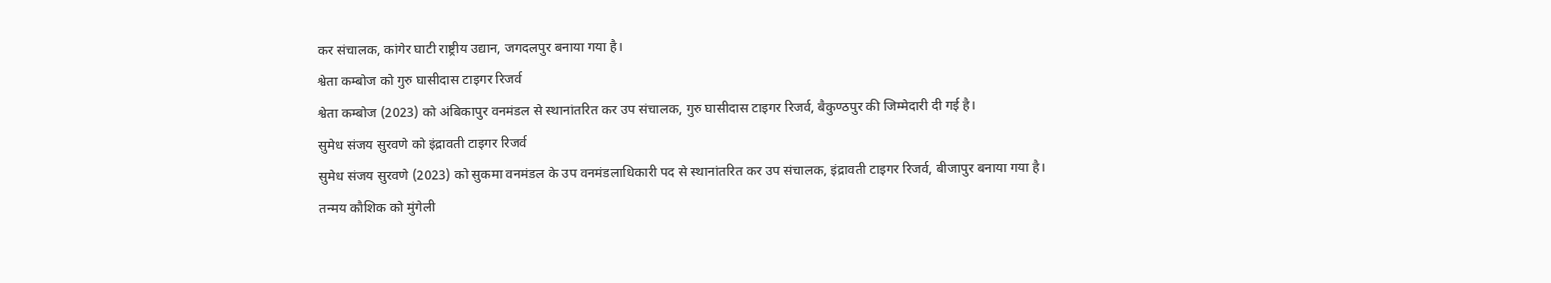कर संचालक, कांगेर घाटी राष्ट्रीय उद्यान, जगदलपुर बनाया गया है।
श्वेता कम्बोज को गुरु घासीदास टाइगर रिजर्व
श्वेता कम्बोज (2023) को अंबिकापुर वनमंडल से स्थानांतरित कर उप संचालक, गुरु घासीदास टाइगर रिजर्व, बैकुण्ठपुर की जिम्मेदारी दी गई है।
सुमेध संजय सुरवणे को इंद्रावती टाइगर रिजर्व
सुमेध संजय सुरवणे (2023) को सुकमा वनमंडल के उप वनमंडलाधिकारी पद से स्थानांतरित कर उप संचालक, इंद्रावती टाइगर रिजर्व, बीजापुर बनाया गया है।
तन्मय कौशिक को मुंगेली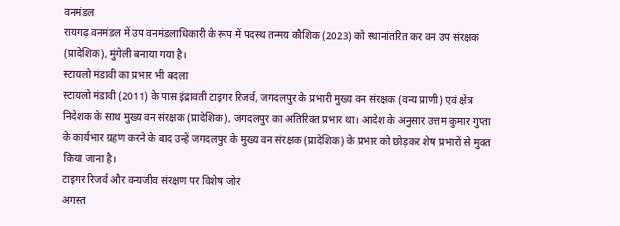वनमंडल
रायगढ़ वनमंडल में उप वनमंडलाधिकारी के रूप में पदस्थ तन्मय कौशिक (2023) को स्थानांतरित कर वन उप संरक्षक (प्रादेशिक), मुंगेली बनाया गया है।
स्टायलो मंडावी का प्रभार भी बदला
स्टायलो मंडावी (2011) के पास इंद्रावती टाइगर रिजर्व, जगदलपुर के प्रभारी मुख्य वन संरक्षक (वन्य प्राणी) एवं क्षेत्र निदेशक के साथ मुख्य वन संरक्षक (प्रादेशिक), जगदलपुर का अतिरिक्त प्रभार था। आदेश के अनुसार उत्तम कुमार गुप्ता के कार्यभार ग्रहण करने के बाद उन्हें जगदलपुर के मुख्य वन संरक्षक (प्रादेशिक) के प्रभार को छोड़कर शेष प्रभारों से मुक्त किया जाना है।
टाइगर रिजर्व और वन्यजीव संरक्षण पर विशेष जोर
अगस्त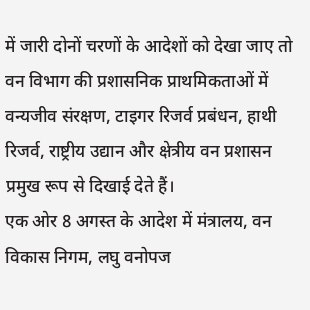में जारी दोनों चरणों के आदेशों को देखा जाए तो वन विभाग की प्रशासनिक प्राथमिकताओं में वन्यजीव संरक्षण, टाइगर रिजर्व प्रबंधन, हाथी रिजर्व, राष्ट्रीय उद्यान और क्षेत्रीय वन प्रशासन प्रमुख रूप से दिखाई देते हैं।
एक ओर 8 अगस्त के आदेश में मंत्रालय, वन विकास निगम, लघु वनोपज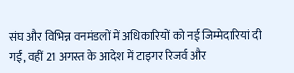संघ और विभिन्न वनमंडलों में अधिकारियों को नई जिम्मेदारियां दी गईं, वहीं 21 अगस्त के आदेश में टाइगर रिजर्व और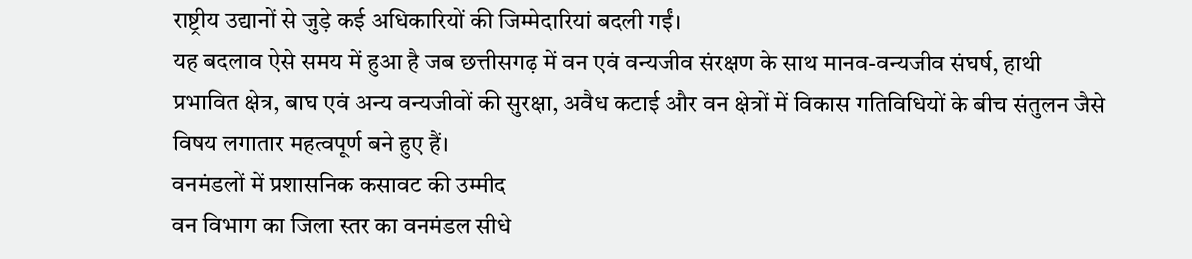राष्ट्रीय उद्यानों से जुड़े कई अधिकारियों की जिम्मेदारियां बदली गईं।
यह बदलाव ऐसे समय में हुआ है जब छत्तीसगढ़ में वन एवं वन्यजीव संरक्षण के साथ मानव-वन्यजीव संघर्ष, हाथी प्रभावित क्षेत्र, बाघ एवं अन्य वन्यजीवों की सुरक्षा, अवैध कटाई और वन क्षेत्रों में विकास गतिविधियों के बीच संतुलन जैसे विषय लगातार महत्वपूर्ण बने हुए हैं।
वनमंडलों में प्रशासनिक कसावट की उम्मीद
वन विभाग का जिला स्तर का वनमंडल सीधे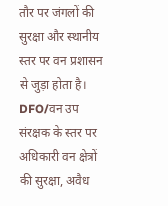तौर पर जंगलों की सुरक्षा और स्थानीय स्तर पर वन प्रशासन से जुड़ा होता है। DFO/वन उप संरक्षक के स्तर पर अधिकारी वन क्षेत्रों की सुरक्षा, अवैध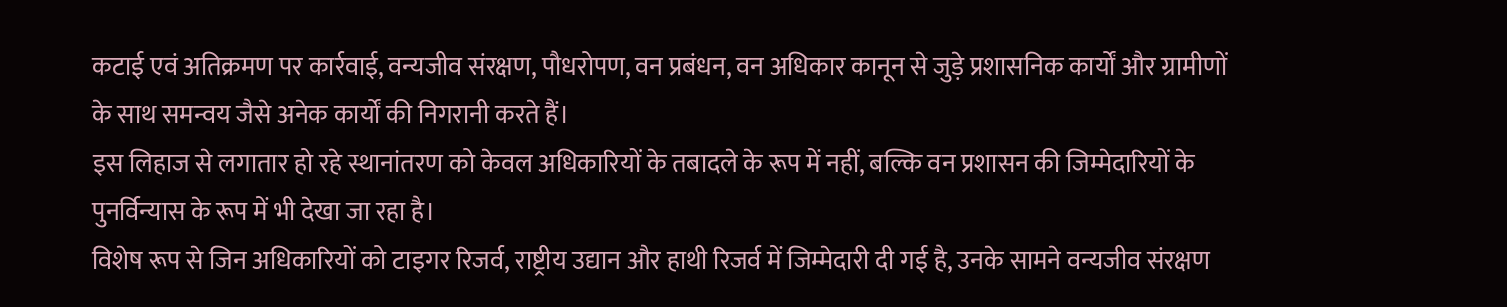कटाई एवं अतिक्रमण पर कार्रवाई, वन्यजीव संरक्षण, पौधरोपण, वन प्रबंधन, वन अधिकार कानून से जुड़े प्रशासनिक कार्यों और ग्रामीणों के साथ समन्वय जैसे अनेक कार्यों की निगरानी करते हैं।
इस लिहाज से लगातार हो रहे स्थानांतरण को केवल अधिकारियों के तबादले के रूप में नहीं, बल्कि वन प्रशासन की जिम्मेदारियों के पुनर्विन्यास के रूप में भी देखा जा रहा है।
विशेष रूप से जिन अधिकारियों को टाइगर रिजर्व, राष्ट्रीय उद्यान और हाथी रिजर्व में जिम्मेदारी दी गई है, उनके सामने वन्यजीव संरक्षण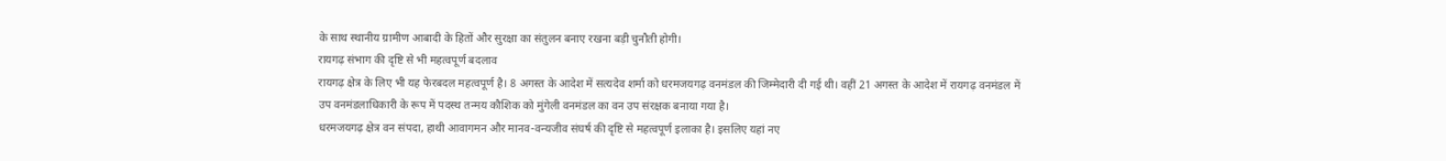के साथ स्थानीय ग्रामीण आबादी के हितों और सुरक्षा का संतुलन बनाए रखना बड़ी चुनौती होगी।
रायगढ़ संभाग की दृष्टि से भी महत्वपूर्ण बदलाव
रायगढ़ क्षेत्र के लिए भी यह फेरबदल महत्वपूर्ण है। 8 अगस्त के आदेश में सत्यदेव शर्मा को धरमजयगढ़ वनमंडल की जिम्मेदारी दी गई थी। वहीं 21 अगस्त के आदेश में रायगढ़ वनमंडल में उप वनमंडलाधिकारी के रूप में पदस्थ तन्मय कौशिक को मुंगेली वनमंडल का वन उप संरक्षक बनाया गया है।
धरमजयगढ़ क्षेत्र वन संपदा, हाथी आवागमन और मानव-वन्यजीव संघर्ष की दृष्टि से महत्वपूर्ण इलाका है। इसलिए यहां नए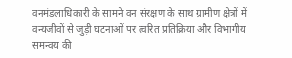वनमंडलाधिकारी के सामने वन संरक्षण के साथ ग्रामीण क्षेत्रों में वन्यजीवों से जुड़ी घटनाओं पर त्वरित प्रतिक्रिया और विभागीय समन्वय की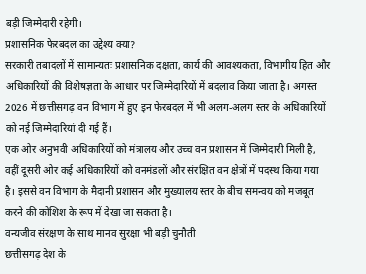बड़ी जिम्मेदारी रहेगी।
प्रशासनिक फेरबदल का उद्देश्य क्या?
सरकारी तबादलों में सामान्यतः प्रशासनिक दक्षता, कार्य की आवश्यकता, विभागीय हित और अधिकारियों की विशेषज्ञता के आधार पर जिम्मेदारियों में बदलाव किया जाता है। अगस्त 2026 में छत्तीसगढ़ वन विभाग में हुए इन फेरबदल में भी अलग-अलग स्तर के अधिकारियों को नई जिम्मेदारियां दी गई हैं।
एक ओर अनुभवी अधिकारियों को मंत्रालय और उच्च वन प्रशासन में जिम्मेदारी मिली है, वहीं दूसरी ओर कई अधिकारियों को वनमंडलों और संरक्षित वन क्षेत्रों में पदस्थ किया गया है। इससे वन विभाग के मैदानी प्रशासन और मुख्यालय स्तर के बीच समन्वय को मजबूत करने की कोशिश के रूप में देखा जा सकता है।
वन्यजीव संरक्षण के साथ मानव सुरक्षा भी बड़ी चुनौती
छत्तीसगढ़ देश के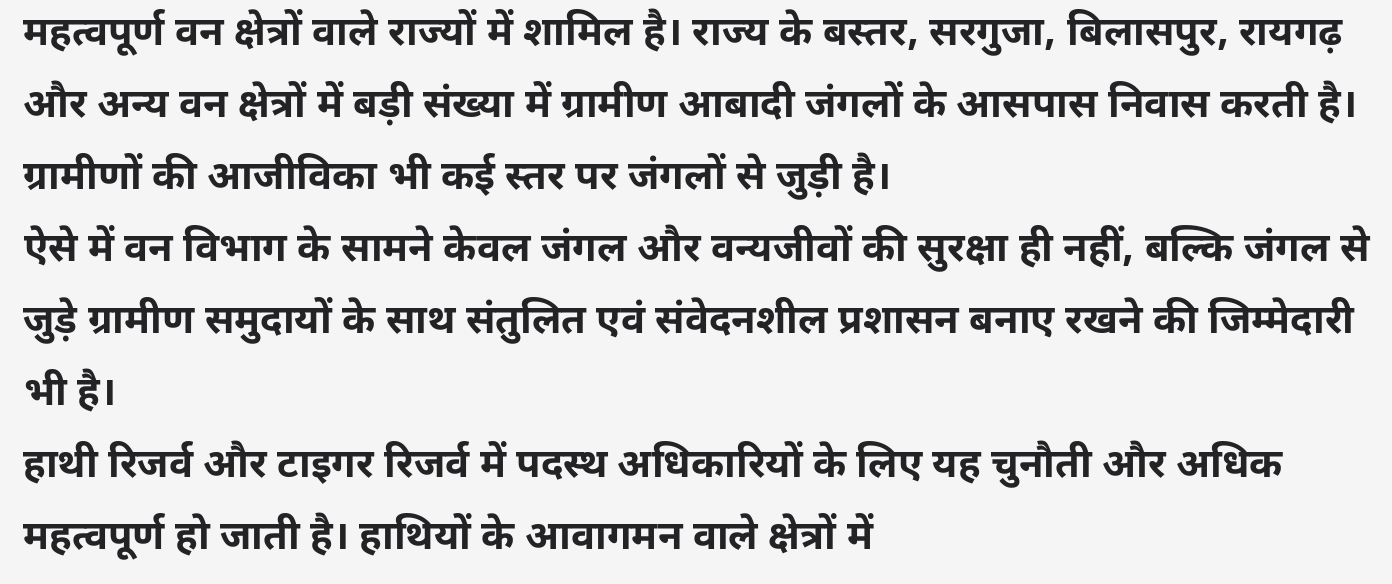महत्वपूर्ण वन क्षेत्रों वाले राज्यों में शामिल है। राज्य के बस्तर, सरगुजा, बिलासपुर, रायगढ़ और अन्य वन क्षेत्रों में बड़ी संख्या में ग्रामीण आबादी जंगलों के आसपास निवास करती है। ग्रामीणों की आजीविका भी कई स्तर पर जंगलों से जुड़ी है।
ऐसे में वन विभाग के सामने केवल जंगल और वन्यजीवों की सुरक्षा ही नहीं, बल्कि जंगल से जुड़े ग्रामीण समुदायों के साथ संतुलित एवं संवेदनशील प्रशासन बनाए रखने की जिम्मेदारी भी है।
हाथी रिजर्व और टाइगर रिजर्व में पदस्थ अधिकारियों के लिए यह चुनौती और अधिक महत्वपूर्ण हो जाती है। हाथियों के आवागमन वाले क्षेत्रों में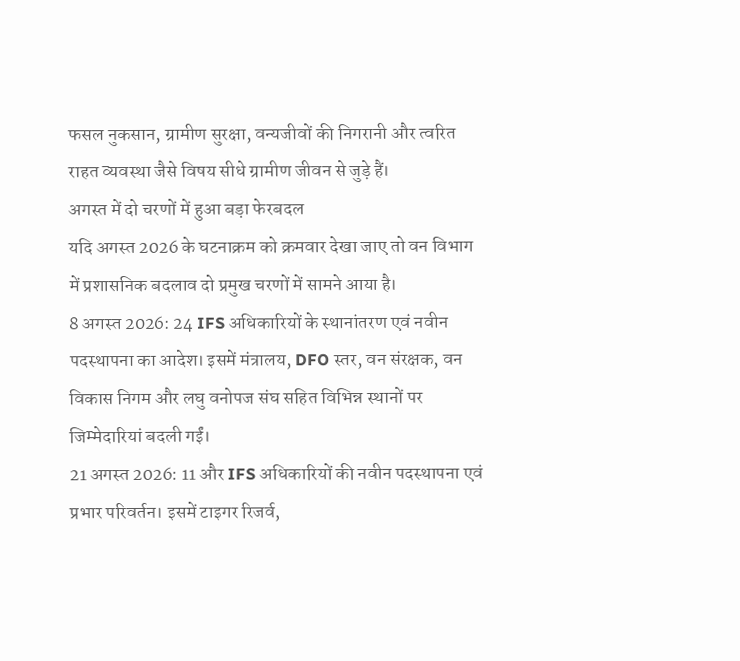फसल नुकसान, ग्रामीण सुरक्षा, वन्यजीवों की निगरानी और त्वरित राहत व्यवस्था जैसे विषय सीधे ग्रामीण जीवन से जुड़े हैं।
अगस्त में दो चरणों में हुआ बड़ा फेरबदल
यदि अगस्त 2026 के घटनाक्रम को क्रमवार देखा जाए तो वन विभाग में प्रशासनिक बदलाव दो प्रमुख चरणों में सामने आया है।
8 अगस्त 2026: 24 IFS अधिकारियों के स्थानांतरण एवं नवीन पदस्थापना का आदेश। इसमें मंत्रालय, DFO स्तर, वन संरक्षक, वन विकास निगम और लघु वनोपज संघ सहित विभिन्न स्थानों पर जिम्मेदारियां बदली गईं।
21 अगस्त 2026: 11 और IFS अधिकारियों की नवीन पदस्थापना एवं प्रभार परिवर्तन। इसमें टाइगर रिजर्व,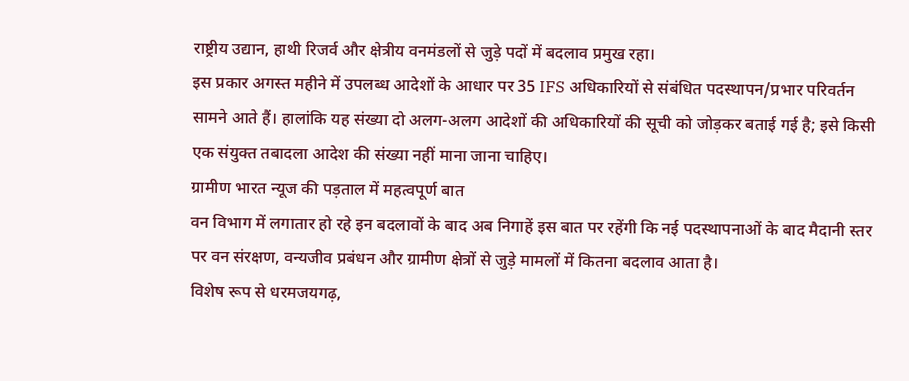राष्ट्रीय उद्यान, हाथी रिजर्व और क्षेत्रीय वनमंडलों से जुड़े पदों में बदलाव प्रमुख रहा।
इस प्रकार अगस्त महीने में उपलब्ध आदेशों के आधार पर 35 IFS अधिकारियों से संबंधित पदस्थापन/प्रभार परिवर्तन सामने आते हैं। हालांकि यह संख्या दो अलग-अलग आदेशों की अधिकारियों की सूची को जोड़कर बताई गई है; इसे किसी एक संयुक्त तबादला आदेश की संख्या नहीं माना जाना चाहिए।
ग्रामीण भारत न्यूज की पड़ताल में महत्वपूर्ण बात
वन विभाग में लगातार हो रहे इन बदलावों के बाद अब निगाहें इस बात पर रहेंगी कि नई पदस्थापनाओं के बाद मैदानी स्तर पर वन संरक्षण, वन्यजीव प्रबंधन और ग्रामीण क्षेत्रों से जुड़े मामलों में कितना बदलाव आता है।
विशेष रूप से धरमजयगढ़,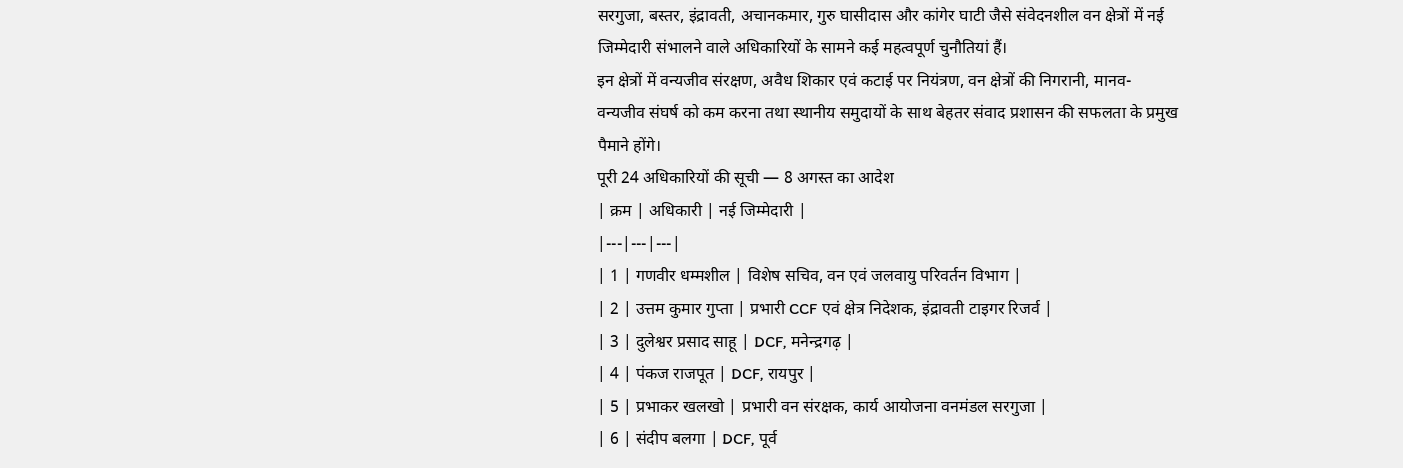सरगुजा, बस्तर, इंद्रावती, अचानकमार, गुरु घासीदास और कांगेर घाटी जैसे संवेदनशील वन क्षेत्रों में नई जिम्मेदारी संभालने वाले अधिकारियों के सामने कई महत्वपूर्ण चुनौतियां हैं।
इन क्षेत्रों में वन्यजीव संरक्षण, अवैध शिकार एवं कटाई पर नियंत्रण, वन क्षेत्रों की निगरानी, मानव-वन्यजीव संघर्ष को कम करना तथा स्थानीय समुदायों के साथ बेहतर संवाद प्रशासन की सफलता के प्रमुख पैमाने होंगे।
पूरी 24 अधिकारियों की सूची — 8 अगस्त का आदेश
| क्रम | अधिकारी | नई जिम्मेदारी |
|---|---|---|
| 1 | गणवीर धम्मशील | विशेष सचिव, वन एवं जलवायु परिवर्तन विभाग |
| 2 | उत्तम कुमार गुप्ता | प्रभारी CCF एवं क्षेत्र निदेशक, इंद्रावती टाइगर रिजर्व |
| 3 | दुलेश्वर प्रसाद साहू | DCF, मनेन्द्रगढ़ |
| 4 | पंकज राजपूत | DCF, रायपुर |
| 5 | प्रभाकर खलखो | प्रभारी वन संरक्षक, कार्य आयोजना वनमंडल सरगुजा |
| 6 | संदीप बलगा | DCF, पूर्व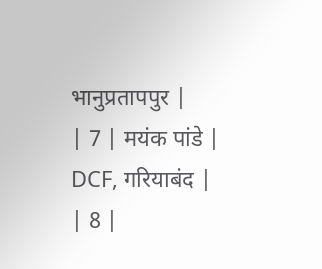भानुप्रतापपुर |
| 7 | मयंक पांडे | DCF, गरियाबंद |
| 8 |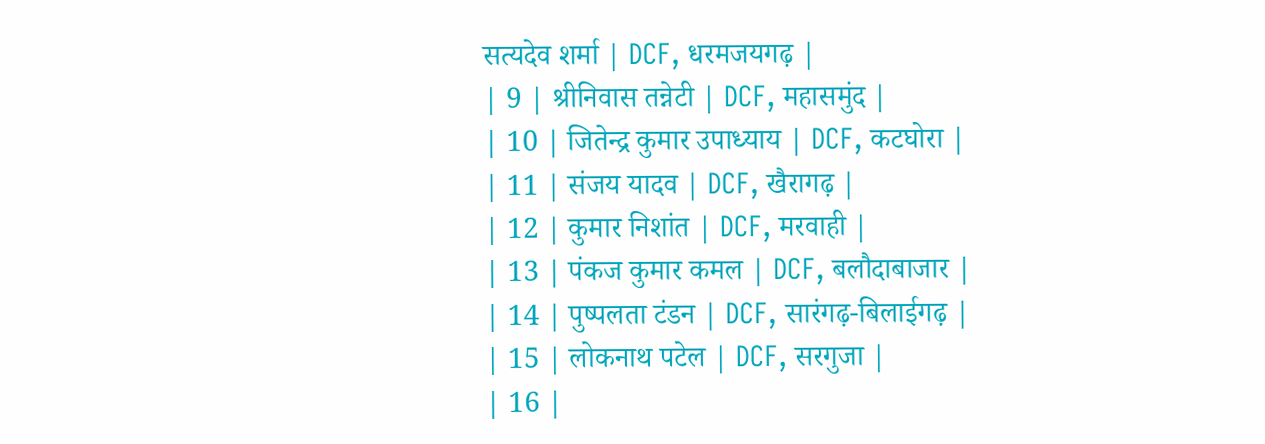सत्यदेव शर्मा | DCF, धरमजयगढ़ |
| 9 | श्रीनिवास तन्नेटी | DCF, महासमुंद |
| 10 | जितेन्द्र कुमार उपाध्याय | DCF, कटघोरा |
| 11 | संजय यादव | DCF, खैरागढ़ |
| 12 | कुमार निशांत | DCF, मरवाही |
| 13 | पंकज कुमार कमल | DCF, बलौदाबाजार |
| 14 | पुष्पलता टंडन | DCF, सारंगढ़-बिलाईगढ़ |
| 15 | लोकनाथ पटेल | DCF, सरगुजा |
| 16 |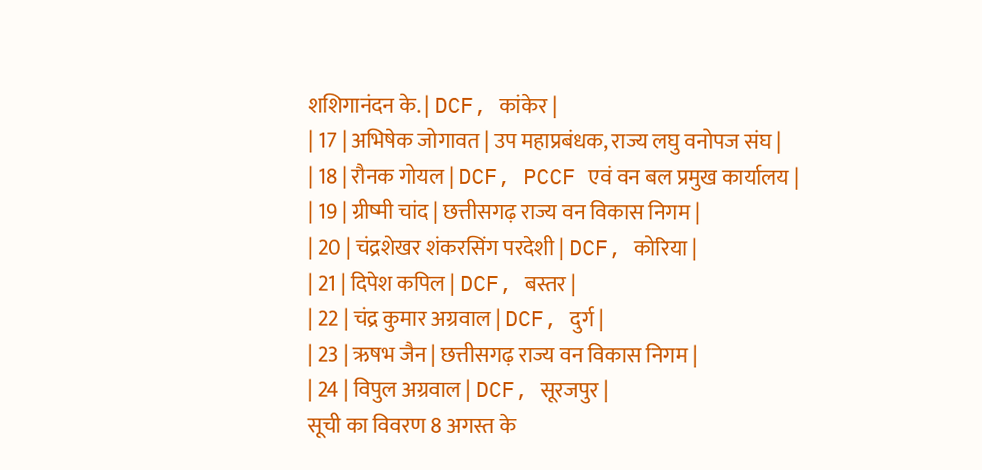शशिगानंदन के. | DCF, कांकेर |
| 17 | अभिषेक जोगावत | उप महाप्रबंधक, राज्य लघु वनोपज संघ |
| 18 | रौनक गोयल | DCF, PCCF एवं वन बल प्रमुख कार्यालय |
| 19 | ग्रीष्मी चांद | छत्तीसगढ़ राज्य वन विकास निगम |
| 20 | चंद्रशेखर शंकरसिंग परदेशी | DCF, कोरिया |
| 21 | दिपेश कपिल | DCF, बस्तर |
| 22 | चंद्र कुमार अग्रवाल | DCF, दुर्ग |
| 23 | ऋषभ जैन | छत्तीसगढ़ राज्य वन विकास निगम |
| 24 | विपुल अग्रवाल | DCF, सूरजपुर |
सूची का विवरण 8 अगस्त के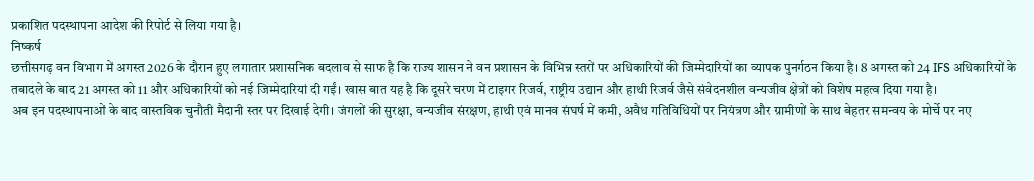प्रकाशित पदस्थापना आदेश की रिपोर्ट से लिया गया है।
निष्कर्ष
छत्तीसगढ़ वन विभाग में अगस्त 2026 के दौरान हुए लगातार प्रशासनिक बदलाव से साफ है कि राज्य शासन ने वन प्रशासन के विभिन्न स्तरों पर अधिकारियों की जिम्मेदारियों का व्यापक पुनर्गठन किया है। 8 अगस्त को 24 IFS अधिकारियों के तबादले के बाद 21 अगस्त को 11 और अधिकारियों को नई जिम्मेदारियां दी गईं। खास बात यह है कि दूसरे चरण में टाइगर रिजर्व, राष्ट्रीय उद्यान और हाथी रिजर्व जैसे संवेदनशील वन्यजीव क्षेत्रों को विशेष महत्व दिया गया है।
अब इन पदस्थापनाओं के बाद वास्तविक चुनौती मैदानी स्तर पर दिखाई देगी। जंगलों की सुरक्षा, वन्यजीव संरक्षण, हाथी एवं मानव संघर्ष में कमी, अवैध गतिविधियों पर नियंत्रण और ग्रामीणों के साथ बेहतर समन्वय के मोर्चे पर नए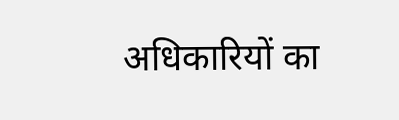अधिकारियों का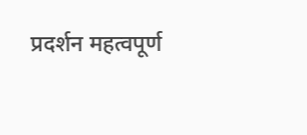प्रदर्शन महत्वपूर्ण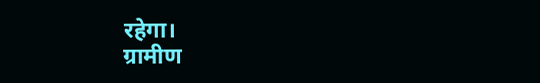रहेगा।
ग्रामीण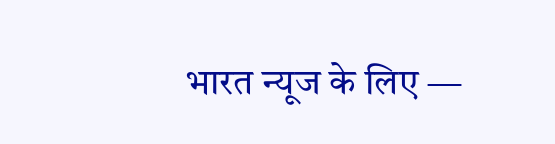भारत न्यूज के लिए —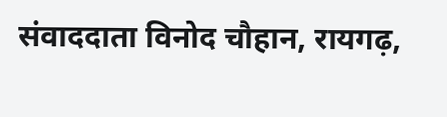संवाददाता विनोद चौहान, रायगढ़,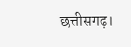छत्तीसगढ़।